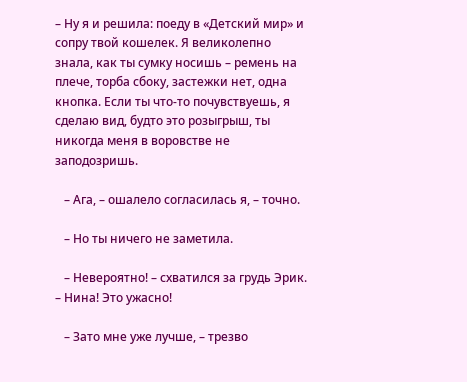– Ну я и решила: поеду в «Детский мир» и сопру твой кошелек. Я великолепно знала, как ты сумку носишь – ремень на плече, торба сбоку, застежки нет, одна кнопка. Если ты что-то почувствуешь, я сделаю вид, будто это розыгрыш, ты никогда меня в воровстве не заподозришь.

   – Ага, – ошалело согласилась я, – точно.

   – Но ты ничего не заметила.

   – Невероятно! – схватился за грудь Эрик. – Нина! Это ужасно!

   – Зато мне уже лучше, – трезво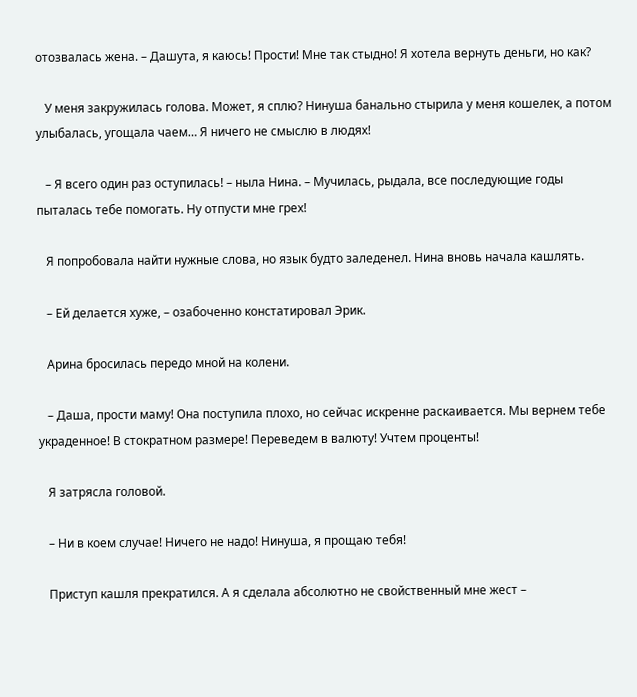отозвалась жена. – Дашута, я каюсь! Прости! Мне так стыдно! Я хотела вернуть деньги, но как?

   У меня закружилась голова. Может, я сплю? Нинуша банально стырила у меня кошелек, а потом улыбалась, угощала чаем… Я ничего не смыслю в людях!

   – Я всего один раз оступилась! – ныла Нина. – Мучилась, рыдала, все последующие годы пыталась тебе помогать. Ну отпусти мне грех!

   Я попробовала найти нужные слова, но язык будто заледенел. Нина вновь начала кашлять.

   – Ей делается хуже, – озабоченно констатировал Эрик.

   Арина бросилась передо мной на колени.

   – Даша, прости маму! Она поступила плохо, но сейчас искренне раскаивается. Мы вернем тебе украденное! В стократном размере! Переведем в валюту! Учтем проценты!

   Я затрясла головой.

   – Ни в коем случае! Ничего не надо! Нинуша, я прощаю тебя!

   Приступ кашля прекратился. А я сделала абсолютно не свойственный мне жест –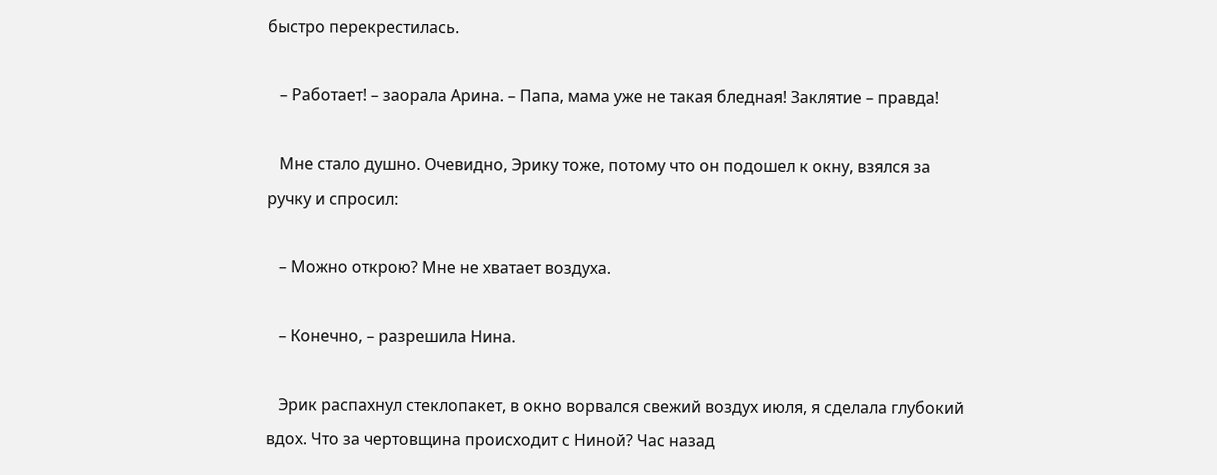быстро перекрестилась.

   – Работает! – заорала Арина. – Папа, мама уже не такая бледная! Заклятие – правда!

   Мне стало душно. Очевидно, Эрику тоже, потому что он подошел к окну, взялся за ручку и спросил:

   – Можно открою? Мне не хватает воздуха.

   – Конечно, – разрешила Нина.

   Эрик распахнул стеклопакет, в окно ворвался свежий воздух июля, я сделала глубокий вдох. Что за чертовщина происходит с Ниной? Час назад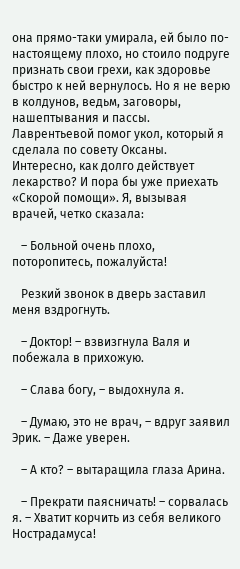она прямо-таки умирала, ей было по-настоящему плохо, но стоило подруге признать свои грехи, как здоровье быстро к ней вернулось. Но я не верю в колдунов, ведьм, заговоры, нашептывания и пассы. Лаврентьевой помог укол, который я сделала по совету Оксаны. Интересно, как долго действует лекарство? И пора бы уже приехать «Скорой помощи». Я, вызывая врачей, четко сказала:

   – Больной очень плохо, поторопитесь, пожалуйста!

   Резкий звонок в дверь заставил меня вздрогнуть.

   – Доктор! – взвизгнула Валя и побежала в прихожую.

   – Слава богу, – выдохнула я.

   – Думаю, это не врач, – вдруг заявил Эрик. – Даже уверен.

   – А кто? – вытаращила глаза Арина.

   – Прекрати паясничать! – сорвалась я. – Хватит корчить из себя великого Нострадамуса!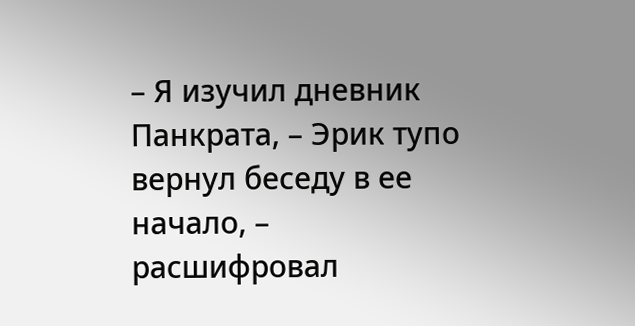– Я изучил дневник Панкрата, – Эрик тупо вернул беседу в ее начало, – расшифровал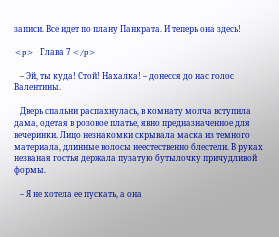записи. Все идет по плану Панкрата. И теперь она здесь!

<p>   Глава 7 </p>

   – Эй, ты куда! Стой! Нахалка! – донесся до нас голос Валентины.

   Дверь спальни распахнулась, в комнату молча вступила дама, одетая в розовое платье, явно предназначенное для вечеринки. Лицо незнакомки скрывала маска из темного материала, длинные волосы неестественно блестели. В руках незваная гостья держала пузатую бутылочку причудливой формы.

   – Я не хотела ее пускать, а она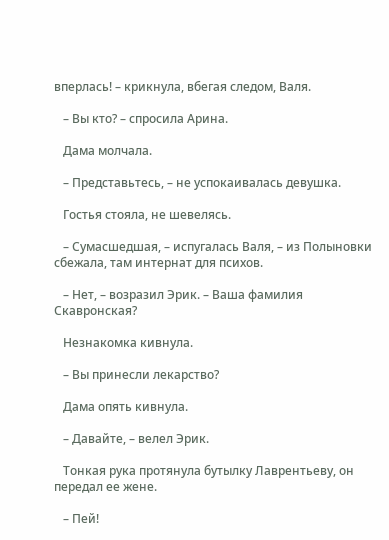вперлась! – крикнула, вбегая следом, Валя.

   – Вы кто? – спросила Арина.

   Дама молчала.

   – Представьтесь, – не успокаивалась девушка.

   Гостья стояла, не шевелясь.

   – Сумасшедшая, – испугалась Валя, – из Полыновки сбежала, там интернат для психов.

   – Нет, – возразил Эрик. – Ваша фамилия Скавронская?

   Незнакомка кивнула.

   – Вы принесли лекарство?

   Дама опять кивнула.

   – Давайте, – велел Эрик.

   Тонкая рука протянула бутылку Лаврентьеву, он передал ее жене.

   – Пей!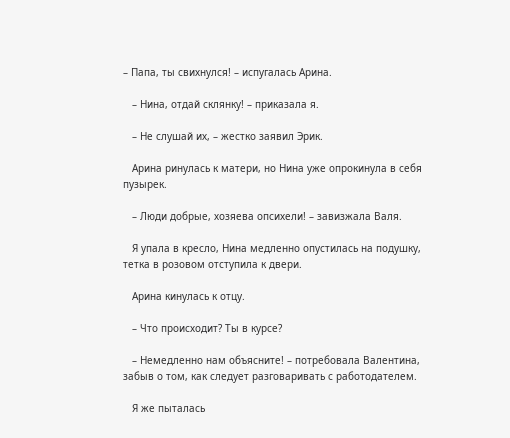– Папа, ты свихнулся! – испугалась Арина.

   – Нина, отдай склянку! – приказала я.

   – Не слушай их, – жестко заявил Эрик.

   Арина ринулась к матери, но Нина уже опрокинула в себя пузырек.

   – Люди добрые, хозяева опсихели! – завизжала Валя.

   Я упала в кресло, Нина медленно опустилась на подушку, тетка в розовом отступила к двери.

   Арина кинулась к отцу.

   – Что происходит? Ты в курсе?

   – Немедленно нам объясните! – потребовала Валентина, забыв о том, как следует разговаривать с работодателем.

   Я же пыталась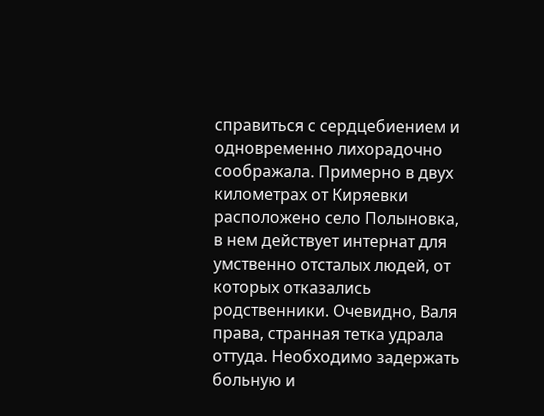справиться с сердцебиением и одновременно лихорадочно соображала. Примерно в двух километрах от Киряевки расположено село Полыновка, в нем действует интернат для умственно отсталых людей, от которых отказались родственники. Очевидно, Валя права, странная тетка удрала оттуда. Необходимо задержать больную и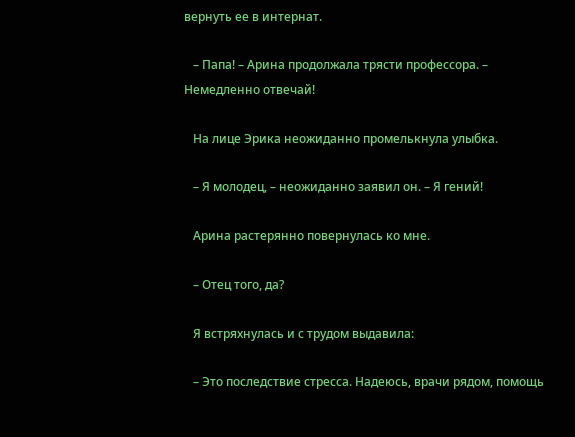вернуть ее в интернат.

   – Папа! – Арина продолжала трясти профессора. – Немедленно отвечай!

   На лице Эрика неожиданно промелькнула улыбка.

   – Я молодец, – неожиданно заявил он. – Я гений!

   Арина растерянно повернулась ко мне.

   – Отец того, да?

   Я встряхнулась и с трудом выдавила:

   – Это последствие стресса. Надеюсь, врачи рядом, помощь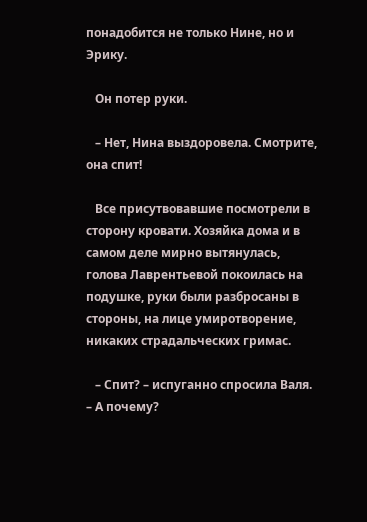понадобится не только Нине, но и Эрику.

   Он потер руки.

   – Нет, Нина выздоровела. Смотрите, она спит!

   Все присутвовавшие посмотрели в сторону кровати. Хозяйка дома и в самом деле мирно вытянулась, голова Лаврентьевой покоилась на подушке, руки были разбросаны в стороны, на лице умиротворение, никаких страдальческих гримас.

   – Спит? – испуганно спросила Валя. – А почему?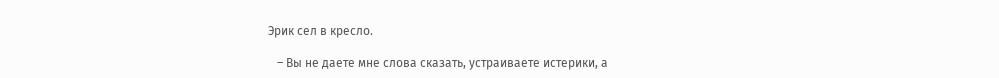Эрик сел в кресло.

   – Вы не даете мне слова сказать, устраиваете истерики, а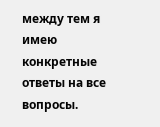между тем я имею конкретные ответы на все вопросы.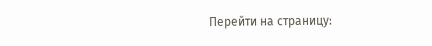Перейти на страницу: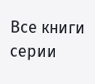Все книги серии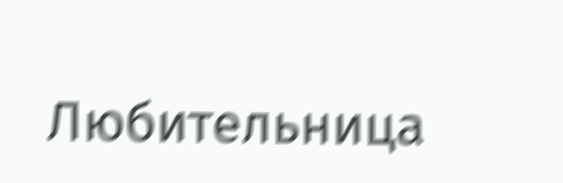Любительница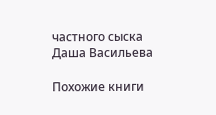частного сыска Даша Васильева

Похожие книги